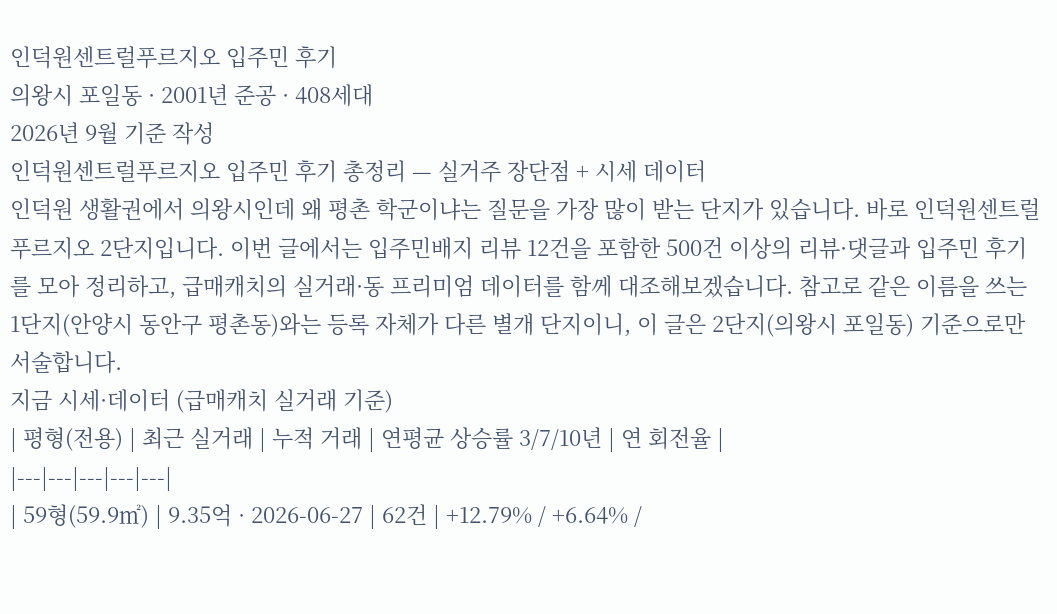인덕원센트럴푸르지오 입주민 후기
의왕시 포일동 · 2001년 준공 · 408세대
2026년 9월 기준 작성
인덕원센트럴푸르지오 입주민 후기 총정리 — 실거주 장단점 + 시세 데이터
인덕원 생활권에서 의왕시인데 왜 평촌 학군이냐는 질문을 가장 많이 받는 단지가 있습니다. 바로 인덕원센트럴푸르지오 2단지입니다. 이번 글에서는 입주민배지 리뷰 12건을 포함한 500건 이상의 리뷰·댓글과 입주민 후기를 모아 정리하고, 급매캐치의 실거래·동 프리미엄 데이터를 함께 대조해보겠습니다. 참고로 같은 이름을 쓰는 1단지(안양시 동안구 평촌동)와는 등록 자체가 다른 별개 단지이니, 이 글은 2단지(의왕시 포일동) 기준으로만 서술합니다.
지금 시세·데이터 (급매캐치 실거래 기준)
| 평형(전용) | 최근 실거래 | 누적 거래 | 연평균 상승률 3/7/10년 | 연 회전율 |
|---|---|---|---|---|
| 59형(59.9㎡) | 9.35억 · 2026-06-27 | 62건 | +12.79% / +6.64% /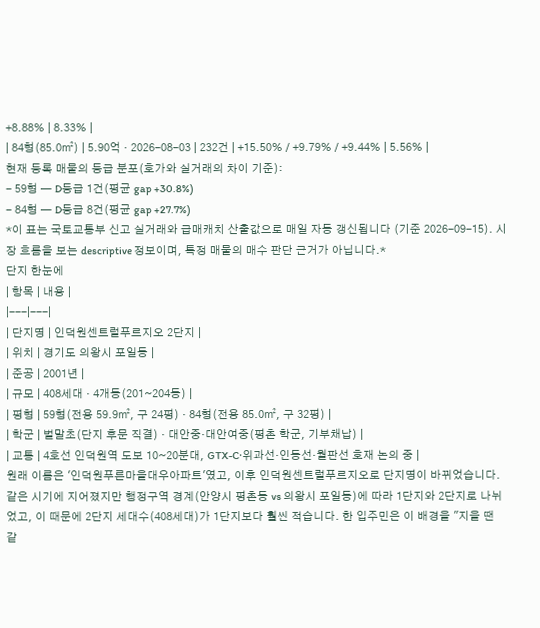+8.88% | 8.33% |
| 84형(85.0㎡) | 5.90억 · 2026-08-03 | 232건 | +15.50% / +9.79% / +9.44% | 5.56% |
현재 등록 매물의 등급 분포(호가와 실거래의 차이 기준):
- 59형 — D등급 1건(평균 gap +30.8%)
- 84형 — D등급 8건(평균 gap +27.7%)
*이 표는 국토교통부 신고 실거래와 급매캐치 산출값으로 매일 자동 갱신됩니다 (기준 2026-09-15). 시장 흐름을 보는 descriptive 정보이며, 특정 매물의 매수 판단 근거가 아닙니다.*
단지 한눈에
| 항목 | 내용 |
|---|---|
| 단지명 | 인덕원센트럴푸르지오 2단지 |
| 위치 | 경기도 의왕시 포일동 |
| 준공 | 2001년 |
| 규모 | 408세대 · 4개동(201~204동) |
| 평형 | 59형(전용 59.9㎡, 구 24평) · 84형(전용 85.0㎡, 구 32평) |
| 학군 | 벌말초(단지 후문 직결) · 대안중·대안여중(평촌 학군, 기부채납) |
| 교통 | 4호선 인덕원역 도보 10~20분대, GTX-C·위과선·인동선·월판선 호재 논의 중 |
원래 이름은 '인덕원푸른마을대우아파트'였고, 이후 인덕원센트럴푸르지오로 단지명이 바뀌었습니다. 같은 시기에 지어졌지만 행정구역 경계(안양시 평촌동 vs 의왕시 포일동)에 따라 1단지와 2단지로 나뉘었고, 이 때문에 2단지 세대수(408세대)가 1단지보다 훨씬 적습니다. 한 입주민은 이 배경을 "지을 땐 같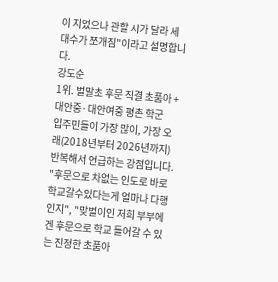이 지었으나 관할 시가 달라 세대수가 쪼개짐"이라고 설명합니다.
강도순
1위. 벌말초 후문 직결 초품아 + 대안중·대안여중 평촌 학군
입주민들이 가장 많이, 가장 오래(2018년부터 2026년까지) 반복해서 언급하는 강점입니다. "후문으로 차없는 인도로 바로 학교갈수있다는게 얼마나 다행인지", "맞벌이인 저희 부부에겐 후문으로 학교 들어갈 수 있는 진정한 초품아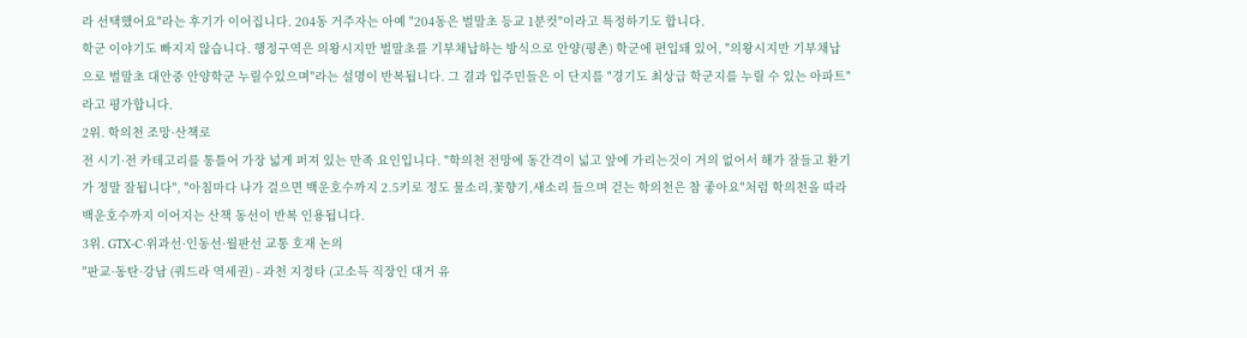라 선택했어요"라는 후기가 이어집니다. 204동 거주자는 아예 "204동은 벌말초 등교 1분컷"이라고 특정하기도 합니다.
학군 이야기도 빠지지 않습니다. 행정구역은 의왕시지만 벌말초를 기부채납하는 방식으로 안양(평촌) 학군에 편입돼 있어, "의왕시지만 기부채납으로 벌말초 대안중 안양학군 누릴수있으며"라는 설명이 반복됩니다. 그 결과 입주민들은 이 단지를 "경기도 최상급 학군지를 누릴 수 있는 아파트"라고 평가합니다.
2위. 학의천 조망·산책로
전 시기·전 카테고리를 통틀어 가장 넓게 퍼져 있는 만족 요인입니다. "학의천 전망에 동간격이 넓고 앞에 가리는것이 거의 없어서 해가 잘들고 환기가 정말 잘됩니다", "아침마다 나가 걸으면 백운호수까지 2.5키로 정도 물소리,꽃향기,새소리 들으며 걷는 학의천은 참 좋아요"처럼 학의천을 따라 백운호수까지 이어지는 산책 동선이 반복 인용됩니다.
3위. GTX-C·위과선·인동선·월판선 교통 호재 논의
"판교·동탄·강남 (쿼드라 역세권) - 과천 지정타 (고소득 직장인 대거 유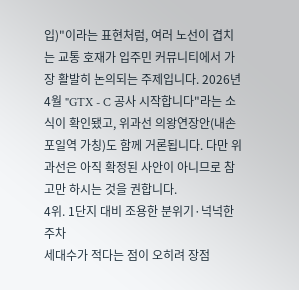입)"이라는 표현처럼, 여러 노선이 겹치는 교통 호재가 입주민 커뮤니티에서 가장 활발히 논의되는 주제입니다. 2026년 4월 "GTX - C 공사 시작합니다"라는 소식이 확인됐고, 위과선 의왕연장안(내손포일역 가칭)도 함께 거론됩니다. 다만 위과선은 아직 확정된 사안이 아니므로 참고만 하시는 것을 권합니다.
4위. 1단지 대비 조용한 분위기·넉넉한 주차
세대수가 적다는 점이 오히려 장점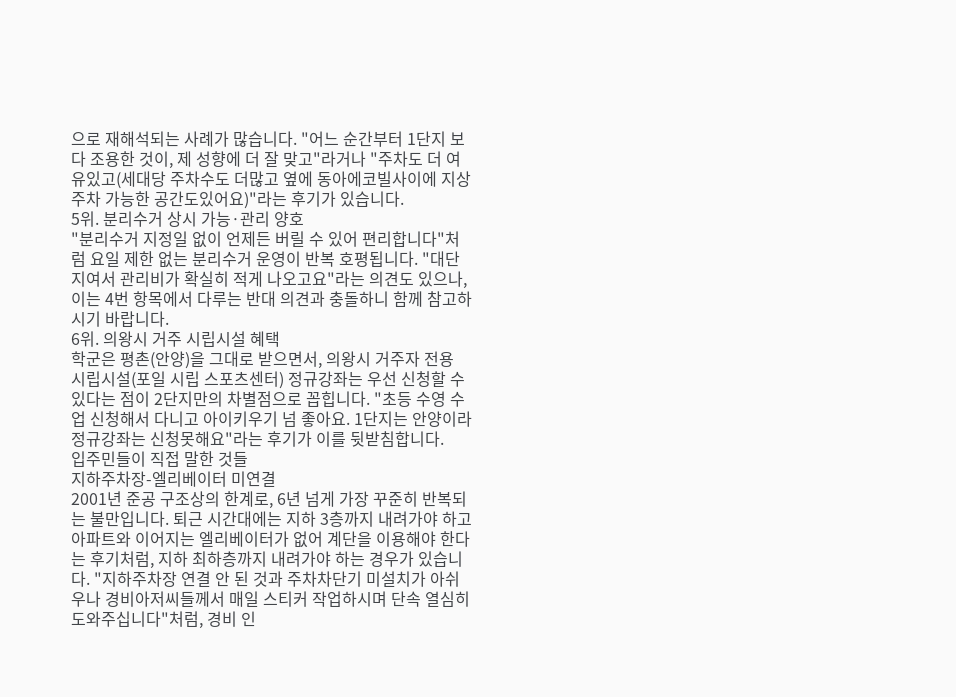으로 재해석되는 사례가 많습니다. "어느 순간부터 1단지 보다 조용한 것이, 제 성향에 더 잘 맞고"라거나 "주차도 더 여유있고(세대당 주차수도 더많고 옆에 동아에코빌사이에 지상주차 가능한 공간도있어요)"라는 후기가 있습니다.
5위. 분리수거 상시 가능·관리 양호
"분리수거 지정일 없이 언제든 버릴 수 있어 편리합니다"처럼 요일 제한 없는 분리수거 운영이 반복 호평됩니다. "대단지여서 관리비가 확실히 적게 나오고요"라는 의견도 있으나, 이는 4번 항목에서 다루는 반대 의견과 충돌하니 함께 참고하시기 바랍니다.
6위. 의왕시 거주 시립시설 혜택
학군은 평촌(안양)을 그대로 받으면서, 의왕시 거주자 전용 시립시설(포일 시립 스포츠센터) 정규강좌는 우선 신청할 수 있다는 점이 2단지만의 차별점으로 꼽힙니다. "초등 수영 수업 신청해서 다니고 아이키우기 넘 좋아요. 1단지는 안양이라 정규강좌는 신청못해요"라는 후기가 이를 뒷받침합니다.
입주민들이 직접 말한 것들
지하주차장-엘리베이터 미연결
2001년 준공 구조상의 한계로, 6년 넘게 가장 꾸준히 반복되는 불만입니다. 퇴근 시간대에는 지하 3층까지 내려가야 하고 아파트와 이어지는 엘리베이터가 없어 계단을 이용해야 한다는 후기처럼, 지하 최하층까지 내려가야 하는 경우가 있습니다. "지하주차장 연결 안 된 것과 주차차단기 미설치가 아쉬우나 경비아저씨들께서 매일 스티커 작업하시며 단속 열심히 도와주십니다"처럼, 경비 인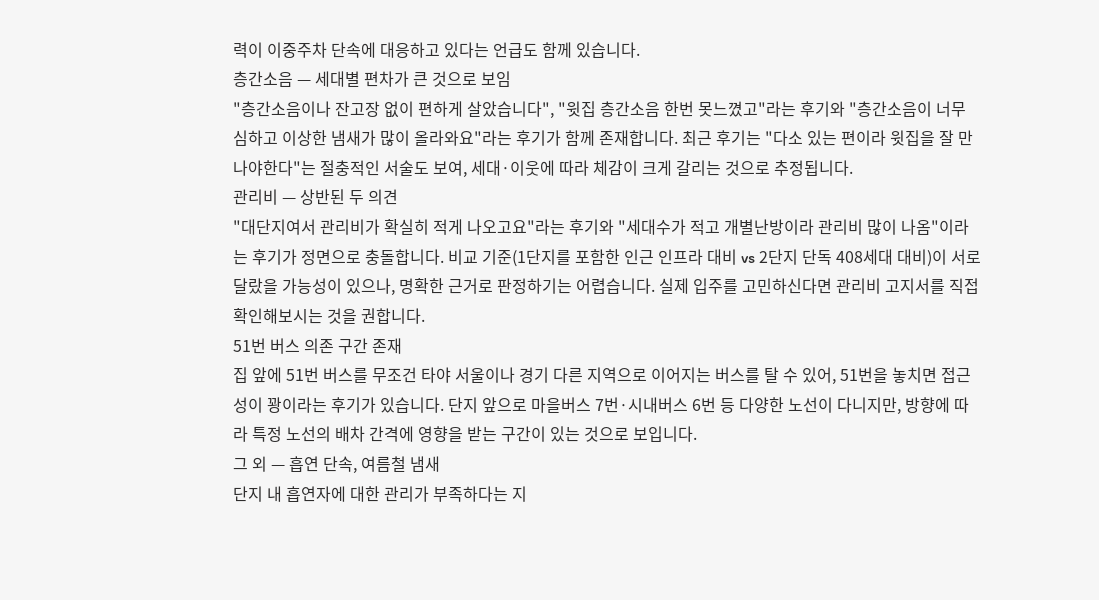력이 이중주차 단속에 대응하고 있다는 언급도 함께 있습니다.
층간소음 — 세대별 편차가 큰 것으로 보임
"층간소음이나 잔고장 없이 편하게 살았습니다", "윗집 층간소음 한번 못느꼈고"라는 후기와 "층간소음이 너무 심하고 이상한 냄새가 많이 올라와요"라는 후기가 함께 존재합니다. 최근 후기는 "다소 있는 편이라 윗집을 잘 만나야한다"는 절충적인 서술도 보여, 세대·이웃에 따라 체감이 크게 갈리는 것으로 추정됩니다.
관리비 — 상반된 두 의견
"대단지여서 관리비가 확실히 적게 나오고요"라는 후기와 "세대수가 적고 개별난방이라 관리비 많이 나옴"이라는 후기가 정면으로 충돌합니다. 비교 기준(1단지를 포함한 인근 인프라 대비 vs 2단지 단독 408세대 대비)이 서로 달랐을 가능성이 있으나, 명확한 근거로 판정하기는 어렵습니다. 실제 입주를 고민하신다면 관리비 고지서를 직접 확인해보시는 것을 권합니다.
51번 버스 의존 구간 존재
집 앞에 51번 버스를 무조건 타야 서울이나 경기 다른 지역으로 이어지는 버스를 탈 수 있어, 51번을 놓치면 접근성이 꽝이라는 후기가 있습니다. 단지 앞으로 마을버스 7번·시내버스 6번 등 다양한 노선이 다니지만, 방향에 따라 특정 노선의 배차 간격에 영향을 받는 구간이 있는 것으로 보입니다.
그 외 — 흡연 단속, 여름철 냄새
단지 내 흡연자에 대한 관리가 부족하다는 지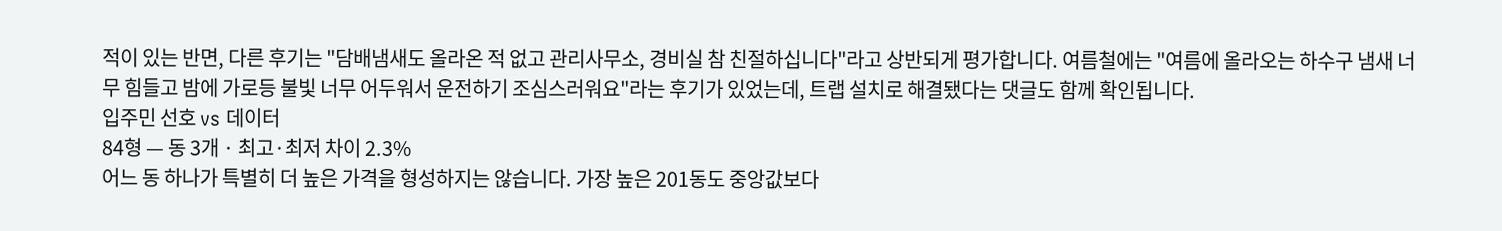적이 있는 반면, 다른 후기는 "담배냄새도 올라온 적 없고 관리사무소, 경비실 참 친절하십니다"라고 상반되게 평가합니다. 여름철에는 "여름에 올라오는 하수구 냄새 너무 힘들고 밤에 가로등 불빛 너무 어두워서 운전하기 조심스러워요"라는 후기가 있었는데, 트랩 설치로 해결됐다는 댓글도 함께 확인됩니다.
입주민 선호 vs 데이터
84형 — 동 3개 · 최고·최저 차이 2.3%
어느 동 하나가 특별히 더 높은 가격을 형성하지는 않습니다. 가장 높은 201동도 중앙값보다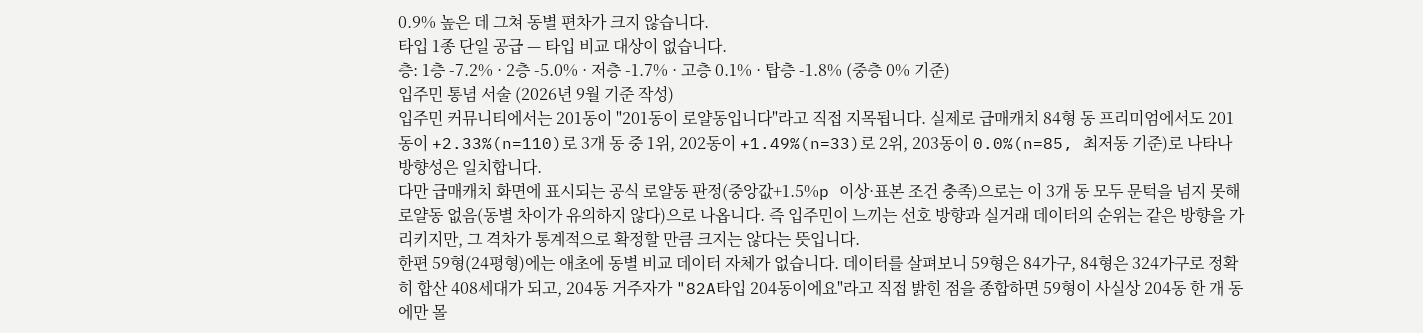0.9% 높은 데 그쳐 동별 편차가 크지 않습니다.
타입 1종 단일 공급 — 타입 비교 대상이 없습니다.
층: 1층 -7.2% · 2층 -5.0% · 저층 -1.7% · 고층 0.1% · 탑층 -1.8% (중층 0% 기준)
입주민 통념 서술 (2026년 9월 기준 작성)
입주민 커뮤니티에서는 201동이 "201동이 로얄동입니다"라고 직접 지목됩니다. 실제로 급매캐치 84형 동 프리미엄에서도 201동이 +2.33%(n=110)로 3개 동 중 1위, 202동이 +1.49%(n=33)로 2위, 203동이 0.0%(n=85, 최저동 기준)로 나타나 방향성은 일치합니다.
다만 급매캐치 화면에 표시되는 공식 로얄동 판정(중앙값+1.5%p 이상·표본 조건 충족)으로는 이 3개 동 모두 문턱을 넘지 못해 로얄동 없음(동별 차이가 유의하지 않다)으로 나옵니다. 즉 입주민이 느끼는 선호 방향과 실거래 데이터의 순위는 같은 방향을 가리키지만, 그 격차가 통계적으로 확정할 만큼 크지는 않다는 뜻입니다.
한편 59형(24평형)에는 애초에 동별 비교 데이터 자체가 없습니다. 데이터를 살펴보니 59형은 84가구, 84형은 324가구로 정확히 합산 408세대가 되고, 204동 거주자가 "82A타입 204동이에요"라고 직접 밝힌 점을 종합하면 59형이 사실상 204동 한 개 동에만 몰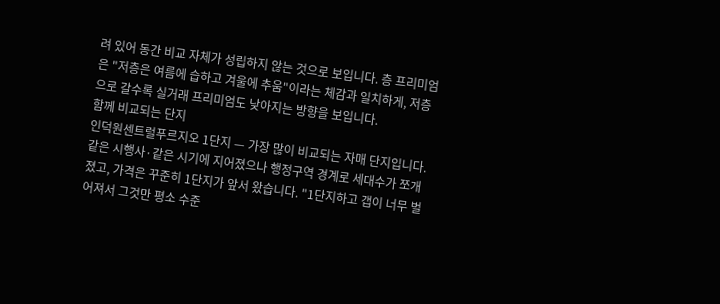려 있어 동간 비교 자체가 성립하지 않는 것으로 보입니다. 층 프리미엄은 "저층은 여름에 습하고 겨울에 추움"이라는 체감과 일치하게, 저층으로 갈수록 실거래 프리미엄도 낮아지는 방향을 보입니다.
함께 비교되는 단지
인덕원센트럴푸르지오 1단지 — 가장 많이 비교되는 자매 단지입니다. 같은 시행사·같은 시기에 지어졌으나 행정구역 경계로 세대수가 쪼개졌고, 가격은 꾸준히 1단지가 앞서 왔습니다. "1단지하고 갭이 너무 벌어져서 그것만 평소 수준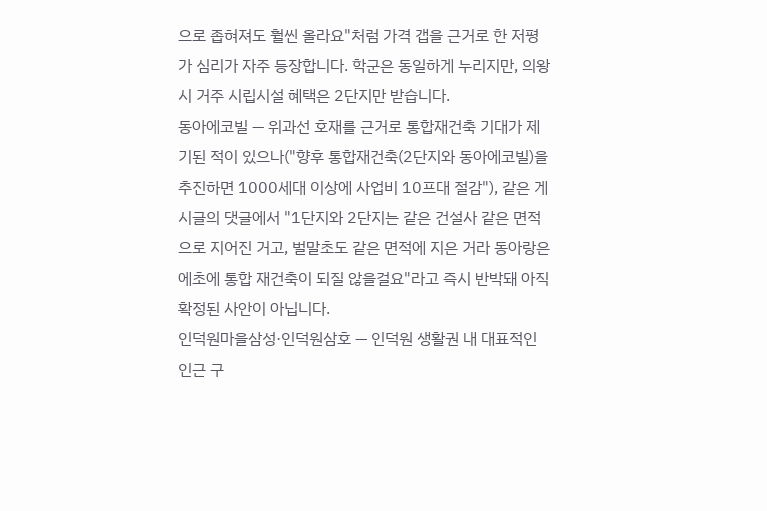으로 좁혀져도 훨씬 올라요"처럼 가격 갭을 근거로 한 저평가 심리가 자주 등장합니다. 학군은 동일하게 누리지만, 의왕시 거주 시립시설 혜택은 2단지만 받습니다.
동아에코빌 — 위과선 호재를 근거로 통합재건축 기대가 제기된 적이 있으나("향후 통합재건축(2단지와 동아에코빌)을 추진하면 1000세대 이상에 사업비 10프대 절감"), 같은 게시글의 댓글에서 "1단지와 2단지는 같은 건설사 같은 면적으로 지어진 거고, 벌말초도 같은 면적에 지은 거라 동아랑은 에초에 통합 재건축이 되질 않을걸요"라고 즉시 반박돼 아직 확정된 사안이 아닙니다.
인덕원마을삼성·인덕원삼호 — 인덕원 생활권 내 대표적인 인근 구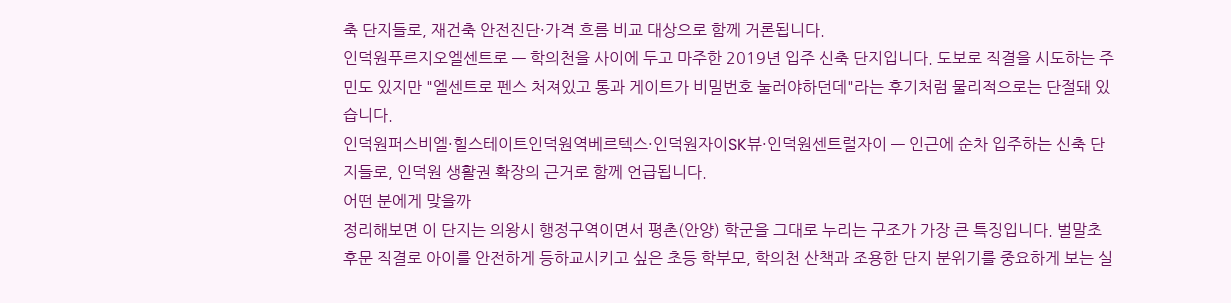축 단지들로, 재건축 안전진단·가격 흐름 비교 대상으로 함께 거론됩니다.
인덕원푸르지오엘센트로 — 학의천을 사이에 두고 마주한 2019년 입주 신축 단지입니다. 도보로 직결을 시도하는 주민도 있지만 "엘센트로 펜스 처져있고 통과 게이트가 비밀번호 눌러야하던데"라는 후기처럼 물리적으로는 단절돼 있습니다.
인덕원퍼스비엘·힐스테이트인덕원역베르텍스·인덕원자이SK뷰·인덕원센트럴자이 — 인근에 순차 입주하는 신축 단지들로, 인덕원 생활권 확장의 근거로 함께 언급됩니다.
어떤 분에게 맞을까
정리해보면 이 단지는 의왕시 행정구역이면서 평촌(안양) 학군을 그대로 누리는 구조가 가장 큰 특징입니다. 벌말초 후문 직결로 아이를 안전하게 등하교시키고 싶은 초등 학부모, 학의천 산책과 조용한 단지 분위기를 중요하게 보는 실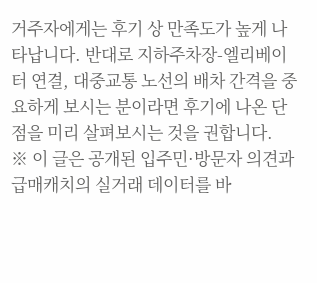거주자에게는 후기 상 만족도가 높게 나타납니다. 반대로 지하주차장-엘리베이터 연결, 대중교통 노선의 배차 간격을 중요하게 보시는 분이라면 후기에 나온 단점을 미리 살펴보시는 것을 권합니다.
※ 이 글은 공개된 입주민·방문자 의견과 급매캐치의 실거래 데이터를 바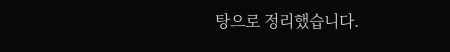탕으로 정리했습니다.